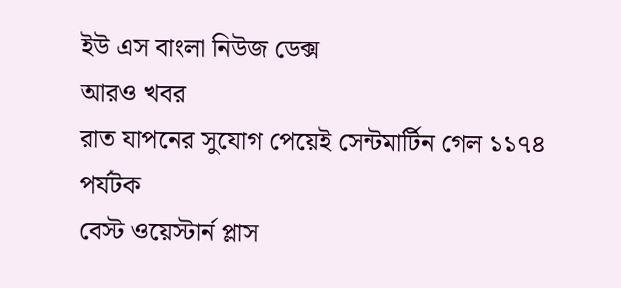ইউ এস বাংলা নিউজ ডেক্স
আরও খবর
রাত যাপনের সুযোগ পেয়েই সেন্টমার্টিন গেল ১১৭৪ পর্যটক
বেস্ট ওয়েস্টার্ন প্লাস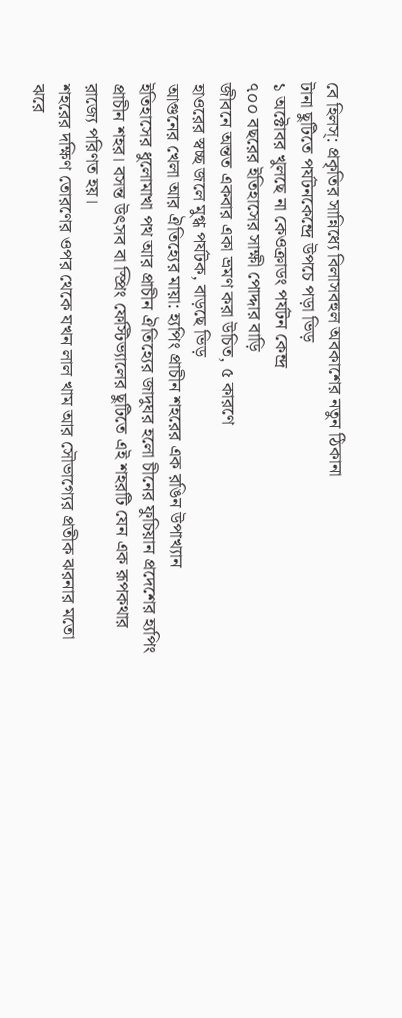বে হিলস্: প্রকৃতির সান্নিধ্যে বিলাসবহুল অবকাশের নতুন ঠিকানা
টানা ছুটিতে পর্যটনকেন্দ্রে উপচে পড়া ভিড়
১ অক্টোবর খুলছে না কেওক্রাডং পর্যটন কেন্দ্র
৭০০ বছরের ইতিহাসের সাক্ষী পোদ্দার বাড়ি
জীবনে অন্তত একবার একা ভ্রমণ করা উচিত, ৫ কারণে
হাওরের স্বচ্ছ জলে মুগ্ধ পর্যটক, বাড়ছে ভিড়
আগুনের খেলা আর ঐতিহ্যের মায়া: হ্যপিং প্রাচীন শহরের এক রঙিন উপাখ্যান
ইতিহাসের ধুলোমাখা পথ আর প্রাচীন ঐতিহ্যের জাদুঘর হলো চীনের ফুচিয়ান প্রদেশের হ্যপিং প্রাচীন শহর। বসন্ত উৎসব বা স্প্রিং ফেস্টিভ্যালের ছুটিতে এই শহরটি যেন এক রূপকথার রাজ্যে পরিণত হয়।
শহরের দক্ষিণ তোরণের ওপর থেকে যখন লাল খাম আর সৌভাগ্যের প্রতীক ঝরনার মতো ঝরে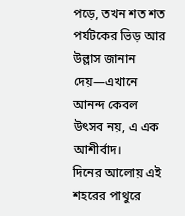পড়ে, তখন শত শত পর্যটকের ভিড় আর উল্লাস জানান দেয়—এখানে আনন্দ কেবল উৎসব নয়, এ এক আশীর্বাদ।
দিনের আলোয় এই শহরের পাথুরে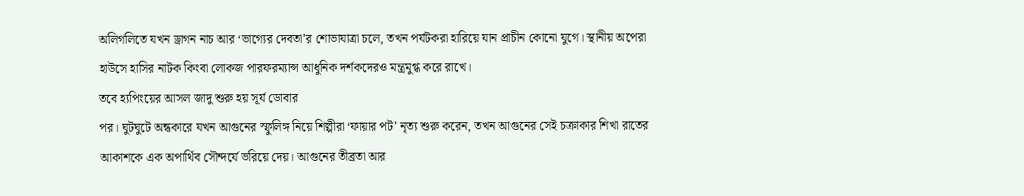অলিগলিতে যখন ড্রাগন নাচ আর ‘ভাগ্যের দেবতা’র শোভাযাত্রা চলে, তখন পর্যটকরা হারিয়ে যান প্রাচীন কোনো যুগে। স্থানীয় অপেরা হাউসে হাসির নাটক কিংবা লোকজ পারফরম্যান্স আধুনিক দর্শকদেরও মন্ত্রমুগ্ধ করে রাখে।
তবে হ্যপিংয়ের আসল জাদু শুরু হয় সূর্য ডোবার
পর। ঘুটঘুটে অন্ধকারে যখন আগুনের স্ফুলিঙ্গ নিয়ে শিল্পীরা ‘ফায়ার পট’ নৃত্য শুরু করেন, তখন আগুনের সেই চক্রাকার শিখা রাতের আকাশকে এক অপার্থিব সৌন্দর্যে ভরিয়ে দেয়। আগুনের তীব্রতা আর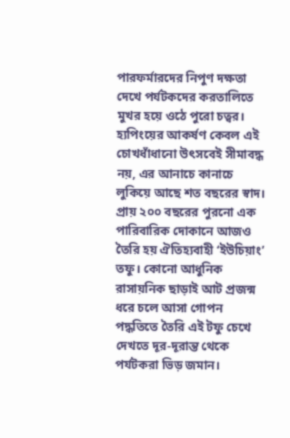পারফর্মারদের নিপুণ দক্ষতা দেখে পর্যটকদের করতালিতে মুখর হয়ে ওঠে পুরো চত্বর। হ্যপিংয়ের আকর্ষণ কেবল এই চোখধাঁধানো উৎসবেই সীমাবদ্ধ নয়, এর আনাচে কানাচে লুকিয়ে আছে শত বছরের স্বাদ। প্রায় ২০০ বছরের পুরনো এক পারিবারিক দোকানে আজও তৈরি হয় ঐতিহ্যবাহী ‘ইউচিয়াং’ তফু। কোনো আধুনিক রাসায়নিক ছাড়াই আট প্রজন্ম ধরে চলে আসা গোপন পদ্ধতিতে তৈরি এই টফু চেখে দেখতে দূর-দূরান্ত থেকে পর্যটকরা ভিড় জমান।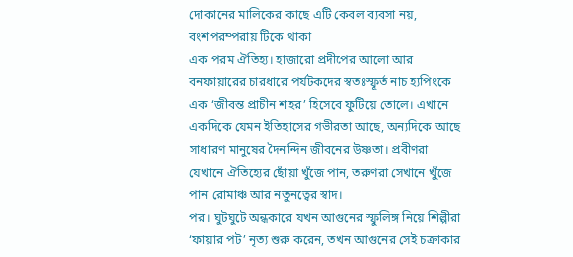দোকানের মালিকের কাছে এটি কেবল ব্যবসা নয়, বংশপরম্পরায় টিকে থাকা
এক পরম ঐতিহ্য। হাজারো প্রদীপের আলো আর বনফায়ারের চারধারে পর্যটকদের স্বতঃস্ফূর্ত নাচ হ্যপিংকে এক ‘জীবন্ত প্রাচীন শহর’ হিসেবে ফুটিয়ে তোলে। এখানে একদিকে যেমন ইতিহাসের গভীরতা আছে, অন্যদিকে আছে সাধারণ মানুষের দৈনন্দিন জীবনের উষ্ণতা। প্রবীণরা যেখানে ঐতিহ্যের ছোঁয়া খুঁজে পান, তরুণরা সেখানে খুঁজে পান রোমাঞ্চ আর নতুনত্বের স্বাদ।
পর। ঘুটঘুটে অন্ধকারে যখন আগুনের স্ফুলিঙ্গ নিয়ে শিল্পীরা ‘ফায়ার পট’ নৃত্য শুরু করেন, তখন আগুনের সেই চক্রাকার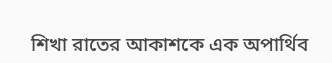শিখা রাতের আকাশকে এক অপার্থিব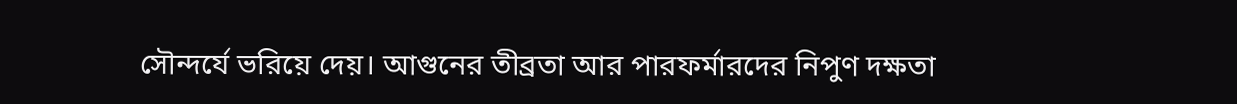সৌন্দর্যে ভরিয়ে দেয়। আগুনের তীব্রতা আর পারফর্মারদের নিপুণ দক্ষতা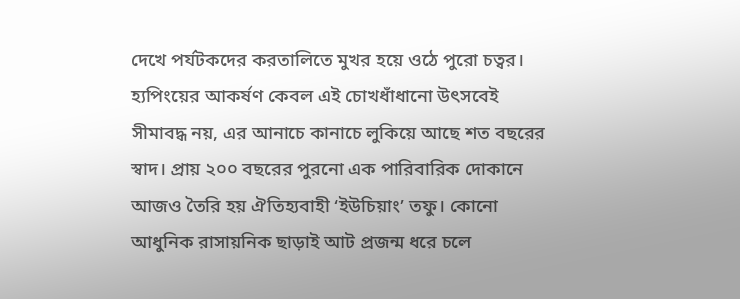দেখে পর্যটকদের করতালিতে মুখর হয়ে ওঠে পুরো চত্বর। হ্যপিংয়ের আকর্ষণ কেবল এই চোখধাঁধানো উৎসবেই সীমাবদ্ধ নয়, এর আনাচে কানাচে লুকিয়ে আছে শত বছরের স্বাদ। প্রায় ২০০ বছরের পুরনো এক পারিবারিক দোকানে আজও তৈরি হয় ঐতিহ্যবাহী ‘ইউচিয়াং’ তফু। কোনো আধুনিক রাসায়নিক ছাড়াই আট প্রজন্ম ধরে চলে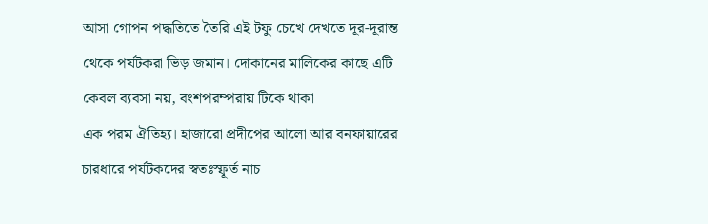আসা গোপন পদ্ধতিতে তৈরি এই টফু চেখে দেখতে দূর-দূরান্ত থেকে পর্যটকরা ভিড় জমান। দোকানের মালিকের কাছে এটি কেবল ব্যবসা নয়, বংশপরম্পরায় টিকে থাকা
এক পরম ঐতিহ্য। হাজারো প্রদীপের আলো আর বনফায়ারের চারধারে পর্যটকদের স্বতঃস্ফূর্ত নাচ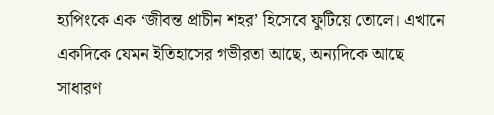হ্যপিংকে এক ‘জীবন্ত প্রাচীন শহর’ হিসেবে ফুটিয়ে তোলে। এখানে একদিকে যেমন ইতিহাসের গভীরতা আছে, অন্যদিকে আছে সাধারণ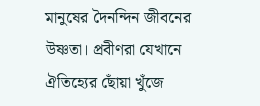মানুষের দৈনন্দিন জীবনের উষ্ণতা। প্রবীণরা যেখানে ঐতিহ্যের ছোঁয়া খুঁজে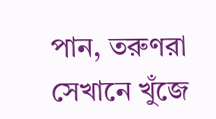পান, তরুণরা সেখানে খুঁজে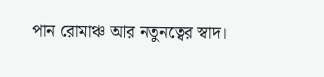পান রোমাঞ্চ আর নতুনত্বের স্বাদ।